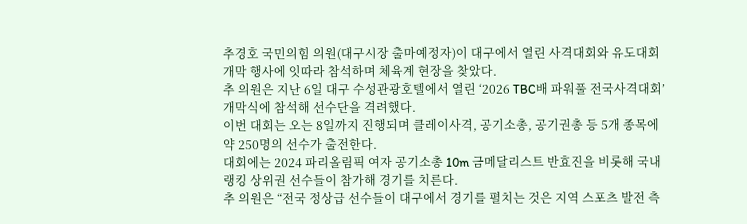추경호 국민의힘 의원(대구시장 출마예정자)이 대구에서 열린 사격대회와 유도대회 개막 행사에 잇따라 참석하며 체육계 현장을 찾았다.
추 의원은 지난 6일 대구 수성관광호텔에서 열린 ‘2026 TBC배 파워풀 전국사격대회’ 개막식에 참석해 선수단을 격려했다.
이번 대회는 오는 8일까지 진행되며 클레이사격, 공기소총, 공기권총 등 5개 종목에 약 250명의 선수가 출전한다.
대회에는 2024 파리올림픽 여자 공기소총 10m 금메달리스트 반효진을 비롯해 국내 랭킹 상위권 선수들이 참가해 경기를 치른다.
추 의원은 “전국 정상급 선수들이 대구에서 경기를 펼치는 것은 지역 스포츠 발전 측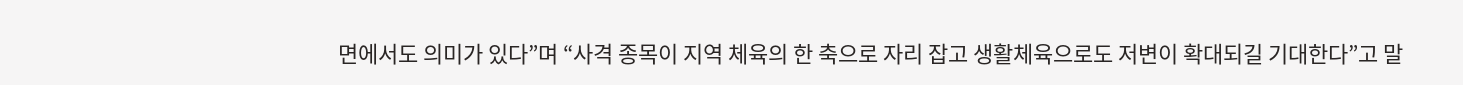면에서도 의미가 있다”며 “사격 종목이 지역 체육의 한 축으로 자리 잡고 생활체육으로도 저변이 확대되길 기대한다”고 말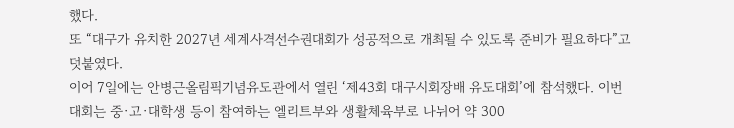했다.
또 “대구가 유치한 2027년 세계사격선수권대회가 성공적으로 개최될 수 있도록 준비가 필요하다”고 덧붙였다.
이어 7일에는 안병근올림픽기념유도관에서 열린 ‘제43회 대구시회장배 유도대회’에 참석했다. 이번 대회는 중·고·대학생 등이 참여하는 엘리트부와 생활체육부로 나뉘어 약 300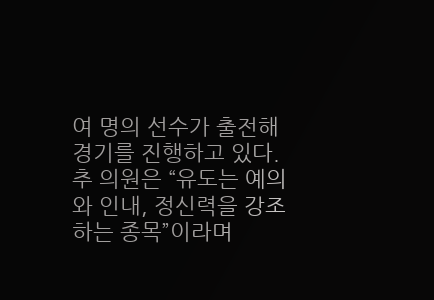여 명의 선수가 출전해 경기를 진행하고 있다.
추 의원은 “유도는 예의와 인내, 정신력을 강조하는 종목”이라며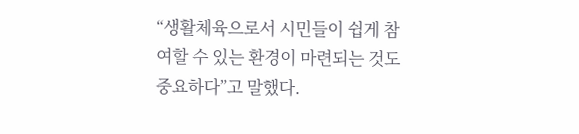“생활체육으로서 시민들이 쉽게 참여할 수 있는 환경이 마련되는 것도 중요하다”고 말했다.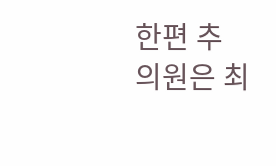한편 추 의원은 최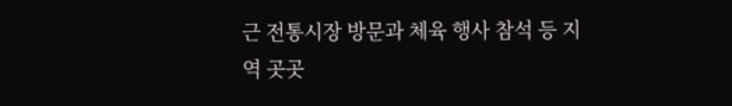근 전통시장 방문과 체육 행사 참석 등 지역 곳곳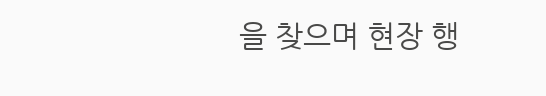을 찾으며 현장 행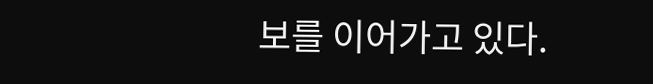보를 이어가고 있다.